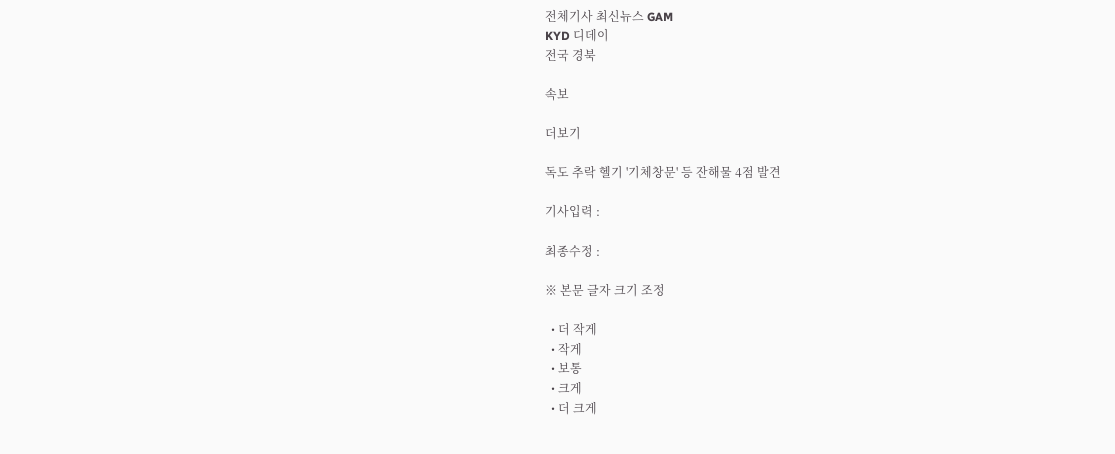전체기사 최신뉴스 GAM
KYD 디데이
전국 경북

속보

더보기

독도 추락 헬기 '기체창문' 등 잔해물 4점 발견

기사입력 :

최종수정 :

※ 본문 글자 크기 조정

  • 더 작게
  • 작게
  • 보통
  • 크게
  • 더 크게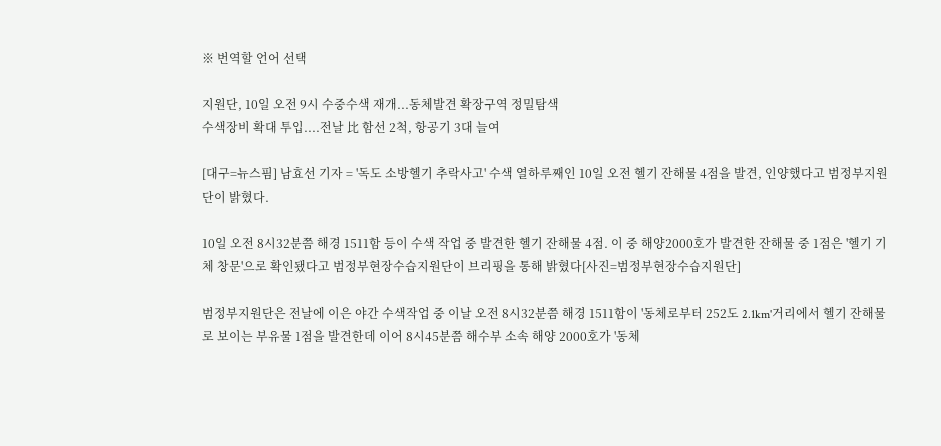※ 번역할 언어 선택

지원단, 10일 오전 9시 수중수색 재개...동체발견 확장구역 정밀탐색
수색장비 확대 투입....전날 比 함선 2척, 항공기 3대 늘여

[대구=뉴스핌] 남효선 기자 = '독도 소방헬기 추락사고' 수색 열하루째인 10일 오전 헬기 잔해물 4점을 발견, 인양했다고 범정부지원단이 밝혔다.

10일 오전 8시32분쯤 해경 1511함 등이 수색 작업 중 발견한 헬기 잔해물 4점. 이 중 해양2000호가 발견한 잔해물 중 1점은 '헬기 기체 창문'으로 확인됐다고 범정부현장수습지원단이 브리핑을 통해 밝혔다[사진=범정부현장수습지원단]

범정부지원단은 전날에 이은 야간 수색작업 중 이날 오전 8시32분쯤 해경 1511함이 '동체로부터 252도 2.1km'거리에서 헬기 잔해물로 보이는 부유물 1점을 발견한데 이어 8시45분쯤 해수부 소속 해양 2000호가 '동체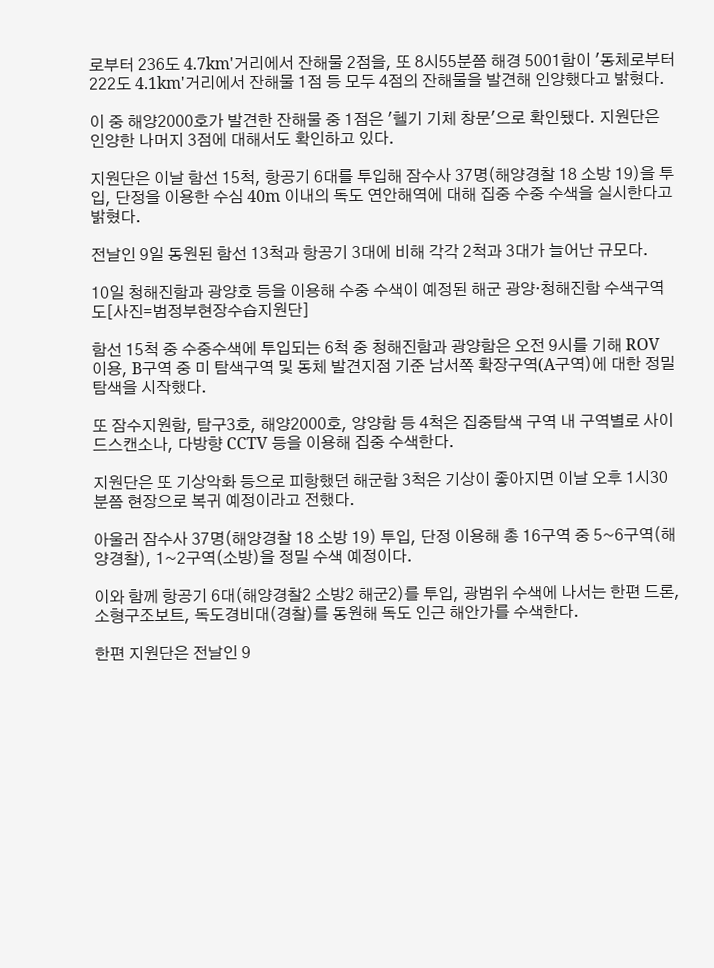로부터 236도 4.7km'거리에서 잔해물 2점을, 또 8시55분쯤 해경 5001함이 '동체로부터 222도 4.1km'거리에서 잔해물 1점 등 모두 4점의 잔해물을 발견해 인양했다고 밝혔다.

이 중 해양2000호가 발견한 잔해물 중 1점은 '헬기 기체 창문'으로 확인됐다. 지원단은 인양한 나머지 3점에 대해서도 확인하고 있다.

지원단은 이날 함선 15척, 항공기 6대를 투입해 잠수사 37명(해양경찰 18 소방 19)을 투입, 단정을 이용한 수심 40m 이내의 독도 연안해역에 대해 집중 수중 수색을 실시한다고 밝혔다.

전날인 9일 동원된 함선 13척과 항공기 3대에 비해 각각 2척과 3대가 늘어난 규모다.

10일 청해진함과 광양호 등을 이용해 수중 수색이 예정된 해군 광양·청해진함 수색구역도[사진=범정부현장수습지원단]

함선 15척 중 수중수색에 투입되는 6척 중 청해진함과 광양함은 오전 9시를 기해 ROV 이용, B구역 중 미 탐색구역 및 동체 발견지점 기준 남서쪽 확장구역(A구역)에 대한 정밀 탐색을 시작했다.

또 잠수지원함, 탐구3호, 해양2000호, 양양함 등 4척은 집중탐색 구역 내 구역별로 사이드스캔소나, 다방향 CCTV 등을 이용해 집중 수색한다.

지원단은 또 기상악화 등으로 피항했던 해군함 3척은 기상이 좋아지면 이날 오후 1시30분쯤 현장으로 복귀 예정이라고 전했다.

아울러 잠수사 37명(해양경찰 18 소방 19) 투입, 단정 이용해 총 16구역 중 5~6구역(해양경찰), 1~2구역(소방)을 정밀 수색 예정이다.

이와 함께 항공기 6대(해양경찰2 소방2 해군2)를 투입, 광범위 수색에 나서는 한편 드론, 소형구조보트, 독도경비대(경찰)를 동원해 독도 인근 해안가를 수색한다.

한편 지원단은 전날인 9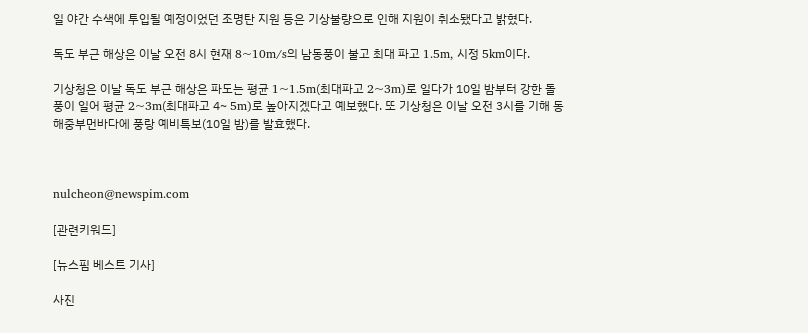일 야간 수색에 투입될 예정이었던 조명탄 지원 등은 기상불량으로 인해 지원이 취소됐다고 밝혔다.

독도 부근 해상은 이날 오전 8시 현재 8~10m/s의 남동풍이 불고 최대 파고 1.5m, 시정 5km이다.

기상청은 이날 독도 부근 해상은 파도는 평균 1~1.5m(최대파고 2~3m)로 일다가 10일 밤부터 강한 돌풍이 일어 평균 2~3m(최대파고 4~ 5m)로 높아지겠다고 예보했다. 또 기상청은 이날 오전 3시를 기해 동해중부먼바다에 풍랑 예비특보(10일 밤)를 발효했다.



nulcheon@newspim.com

[관련키워드]

[뉴스핌 베스트 기사]

사진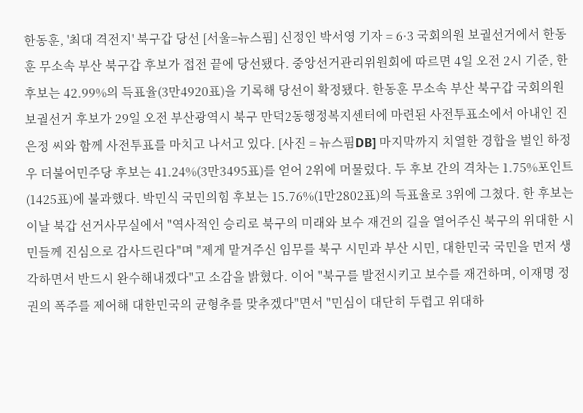한동훈, '최대 격전지' 북구갑 당선 [서울=뉴스핌] 신정인 박서영 기자 = 6·3 국회의원 보궐선거에서 한동훈 무소속 부산 북구갑 후보가 접전 끝에 당선됐다. 중앙선거관리위원회에 따르면 4일 오전 2시 기준, 한 후보는 42.99%의 득표율(3만4920표)을 기록해 당선이 확정됐다. 한동훈 무소속 부산 북구갑 국회의원 보궐선거 후보가 29일 오전 부산광역시 북구 만덕2동행정복지센터에 마련된 사전투표소에서 아내인 진은정 씨와 함께 사전투표를 마치고 나서고 있다. [사진 = 뉴스핌DB] 마지막까지 치열한 경합을 벌인 하정우 더불어민주당 후보는 41.24%(3만3495표)를 얻어 2위에 머물렀다. 두 후보 간의 격차는 1.75%포인트(1425표)에 불과했다. 박민식 국민의힘 후보는 15.76%(1만2802표)의 득표율로 3위에 그쳤다. 한 후보는 이날 북갑 선거사무실에서 "역사적인 승리로 북구의 미래와 보수 재건의 길을 열어주신 북구의 위대한 시민들께 진심으로 감사드린다"며 "제게 맡겨주신 임무를 북구 시민과 부산 시민, 대한민국 국민을 먼저 생각하면서 반드시 완수해내겠다"고 소감을 밝혔다. 이어 "북구를 발전시키고 보수를 재건하며, 이재명 정권의 폭주를 제어해 대한민국의 균형추를 맞추겠다"면서 "민심이 대단히 두렵고 위대하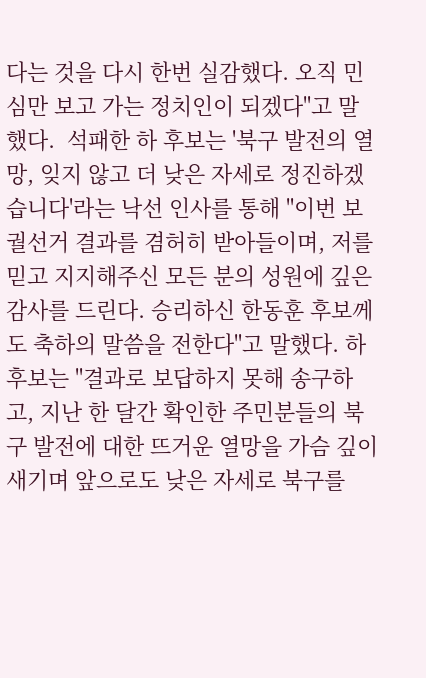다는 것을 다시 한번 실감했다. 오직 민심만 보고 가는 정치인이 되겠다"고 말했다.  석패한 하 후보는 '북구 발전의 열망, 잊지 않고 더 낮은 자세로 정진하겠습니다'라는 낙선 인사를 통해 "이번 보궐선거 결과를 겸허히 받아들이며, 저를 믿고 지지해주신 모든 분의 성원에 깊은 감사를 드린다. 승리하신 한동훈 후보께도 축하의 말씀을 전한다"고 말했다. 하 후보는 "결과로 보답하지 못해 송구하고, 지난 한 달간 확인한 주민분들의 북구 발전에 대한 뜨거운 열망을 가슴 깊이 새기며 앞으로도 낮은 자세로 북구를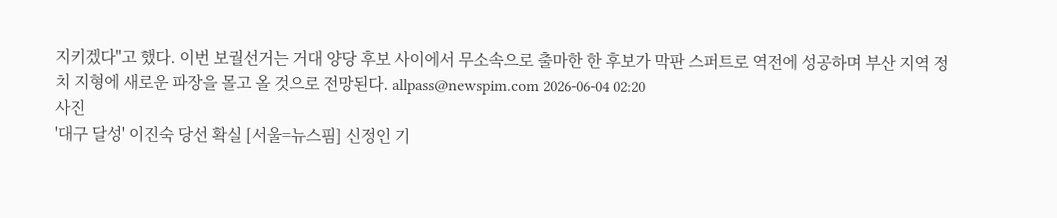지키겠다"고 했다. 이번 보궐선거는 거대 양당 후보 사이에서 무소속으로 출마한 한 후보가 막판 스퍼트로 역전에 성공하며 부산 지역 정치 지형에 새로운 파장을 몰고 올 것으로 전망된다. allpass@newspim.com 2026-06-04 02:20
사진
'대구 달성' 이진숙 당선 확실 [서울=뉴스핌] 신정인 기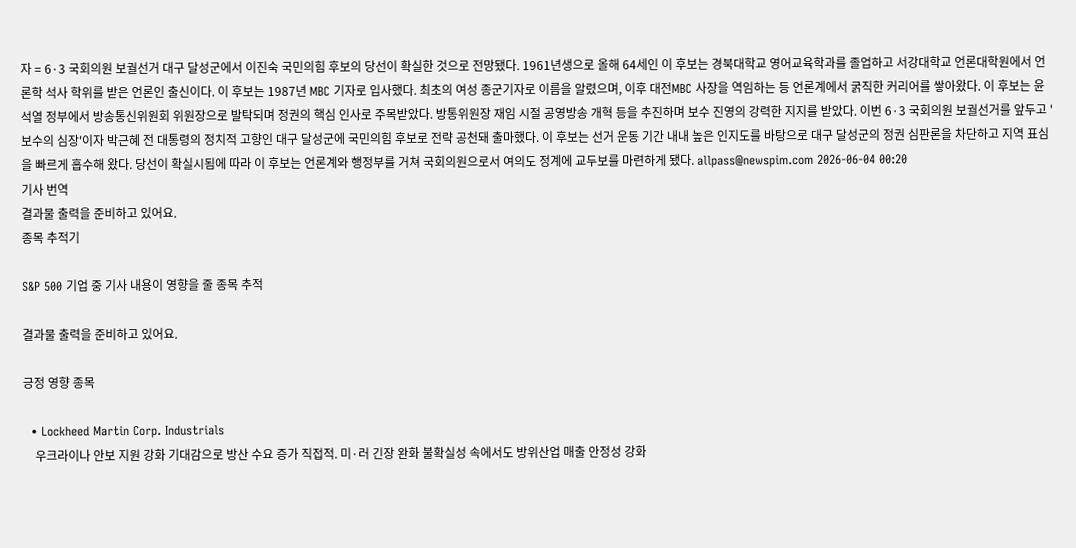자 = 6·3 국회의원 보궐선거 대구 달성군에서 이진숙 국민의힘 후보의 당선이 확실한 것으로 전망됐다. 1961년생으로 올해 64세인 이 후보는 경북대학교 영어교육학과를 졸업하고 서강대학교 언론대학원에서 언론학 석사 학위를 받은 언론인 출신이다. 이 후보는 1987년 MBC 기자로 입사했다. 최초의 여성 종군기자로 이름을 알렸으며, 이후 대전MBC 사장을 역임하는 등 언론계에서 굵직한 커리어를 쌓아왔다. 이 후보는 윤석열 정부에서 방송통신위원회 위원장으로 발탁되며 정권의 핵심 인사로 주목받았다. 방통위원장 재임 시절 공영방송 개혁 등을 추진하며 보수 진영의 강력한 지지를 받았다. 이번 6·3 국회의원 보궐선거를 앞두고 '보수의 심장'이자 박근혜 전 대통령의 정치적 고향인 대구 달성군에 국민의힘 후보로 전략 공천돼 출마했다. 이 후보는 선거 운동 기간 내내 높은 인지도를 바탕으로 대구 달성군의 정권 심판론을 차단하고 지역 표심을 빠르게 흡수해 왔다. 당선이 확실시됨에 따라 이 후보는 언론계와 행정부를 거쳐 국회의원으로서 여의도 정계에 교두보를 마련하게 됐다. allpass@newspim.com 2026-06-04 00:20
기사 번역
결과물 출력을 준비하고 있어요.
종목 추적기

S&P 500 기업 중 기사 내용이 영향을 줄 종목 추적

결과물 출력을 준비하고 있어요.

긍정 영향 종목

  • Lockheed Martin Corp. Industrials
    우크라이나 안보 지원 강화 기대감으로 방산 수요 증가 직접적. 미·러 긴장 완화 불확실성 속에서도 방위산업 매출 안정성 강화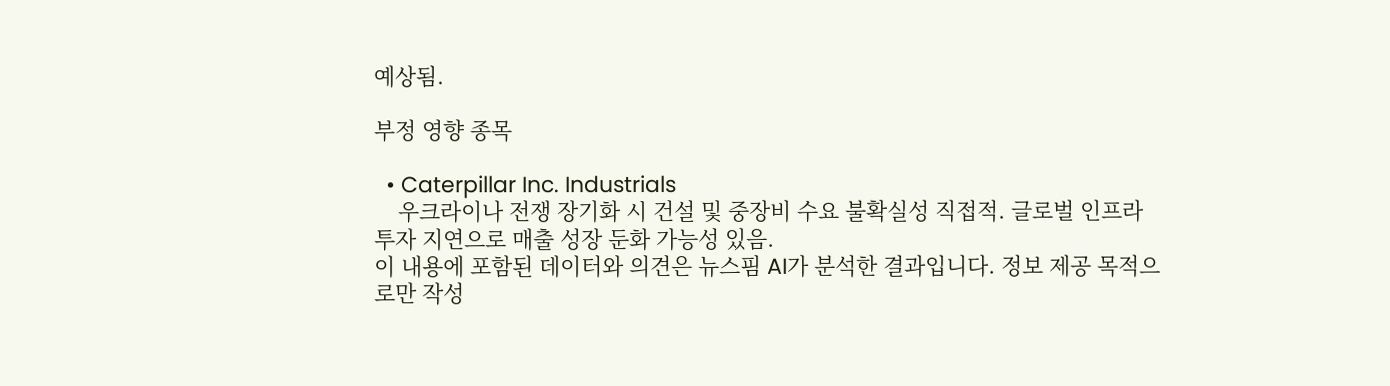예상됨.

부정 영향 종목

  • Caterpillar Inc. Industrials
    우크라이나 전쟁 장기화 시 건설 및 중장비 수요 불확실성 직접적. 글로벌 인프라 투자 지연으로 매출 성장 둔화 가능성 있음.
이 내용에 포함된 데이터와 의견은 뉴스핌 AI가 분석한 결과입니다. 정보 제공 목적으로만 작성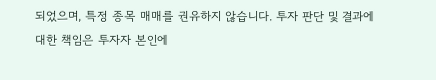되었으며, 특정 종목 매매를 권유하지 않습니다. 투자 판단 및 결과에 대한 책임은 투자자 본인에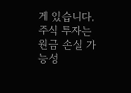게 있습니다. 주식 투자는 원금 손실 가능성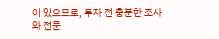이 있으므로, 투자 전 충분한 조사와 전문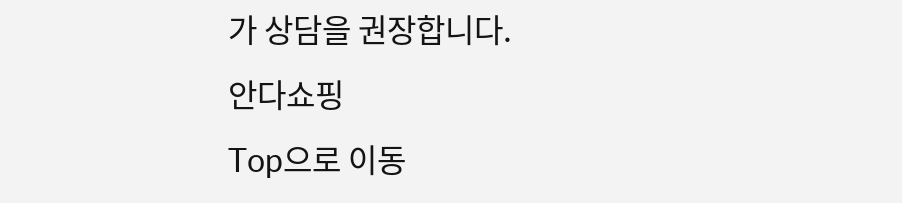가 상담을 권장합니다.
안다쇼핑
Top으로 이동